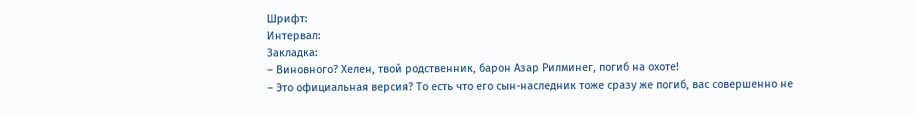Шрифт:
Интервал:
Закладка:
– Виновного? Хелен, твой родственник, барон Азар Рилминег, погиб на охоте!
– Это официальная версия? То есть что его сын-наследник тоже сразу же погиб, вас совершенно не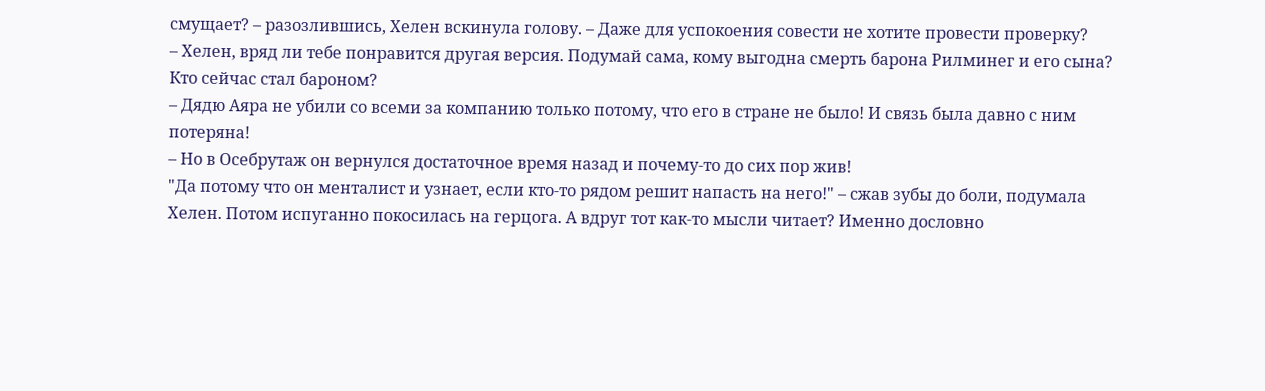смущает? – разозлившись, Хелен вскинула голову. – Даже для успокоения совести не хотите провести проверку?
– Хелен, вряд ли тебе понравится другая версия. Подумай сама, кому выгодна смерть барона Рилминег и его сына? Кто сейчас стал бароном?
– Дядю Аяра не убили со всеми за компанию только потому, что его в стране не было! И связь была давно с ним потеряна!
– Но в Осебрутаж он вернулся достаточное время назад и почему-то до сих пор жив!
"Да потому что он менталист и узнает, если кто-то рядом решит напасть на него!" – сжав зубы до боли, подумала Хелен. Потом испуганно покосилась на герцога. А вдруг тот как-то мысли читает? Именно дословно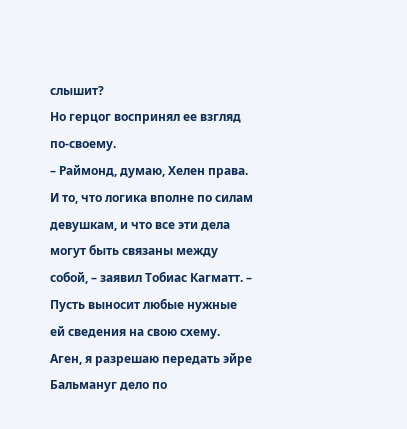слышит?
Но герцог воспринял ее взгляд по-своему.
– Раймонд, думаю, Хелен права. И то, что логика вполне по силам девушкам, и что все эти дела могут быть связаны между собой, – заявил Тобиас Кагматт. – Пусть выносит любые нужные ей сведения на свою схему. Аген, я разрешаю передать эйре Бальмануг дело по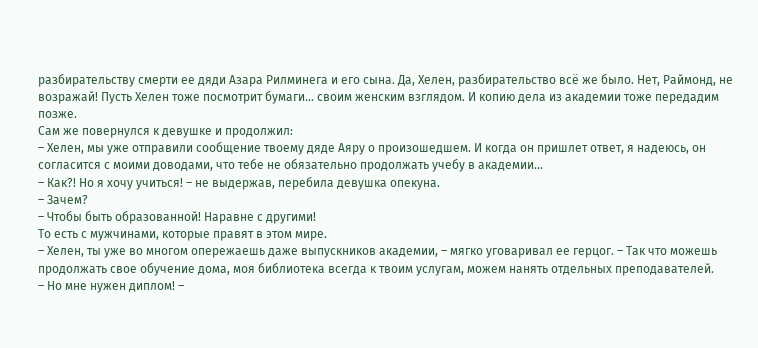разбирательству смерти ее дяди Азара Рилминега и его сына. Да, Хелен, разбирательство всё же было. Нет, Раймонд, не возражай! Пусть Хелен тоже посмотрит бумаги... своим женским взглядом. И копию дела из академии тоже передадим позже.
Сам же повернулся к девушке и продолжил:
– Хелен, мы уже отправили сообщение твоему дяде Аяру о произошедшем. И когда он пришлет ответ, я надеюсь, он согласится с моими доводами, что тебе не обязательно продолжать учебу в академии...
– Как?! Но я хочу учиться! – не выдержав, перебила девушка опекуна.
– Зачем?
– Чтобы быть образованной! Наравне с другими!
То есть с мужчинами, которые правят в этом мире.
– Хелен, ты уже во многом опережаешь даже выпускников академии, – мягко уговаривал ее герцог. – Так что можешь продолжать свое обучение дома, моя библиотека всегда к твоим услугам, можем нанять отдельных преподавателей.
– Но мне нужен диплом! –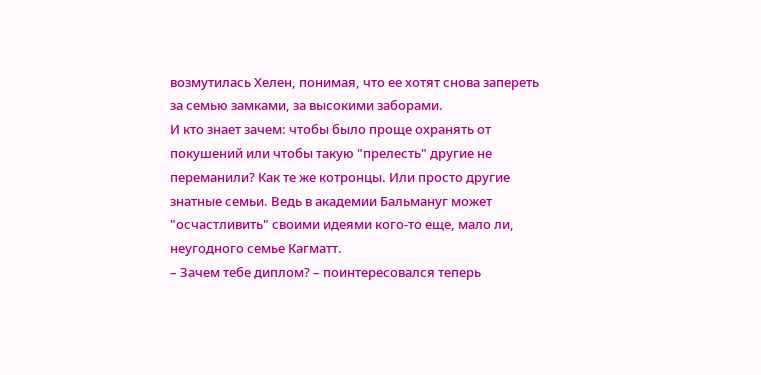возмутилась Хелен, понимая, что ее хотят снова запереть за семью замками, за высокими заборами.
И кто знает зачем: чтобы было проще охранять от покушений или чтобы такую "прелесть" другие не переманили? Как те же котронцы. Или просто другие знатные семьи. Ведь в академии Бальмануг может "осчастливить" своими идеями кого-то еще, мало ли, неугодного семье Кагматт.
– Зачем тебе диплом? – поинтересовался теперь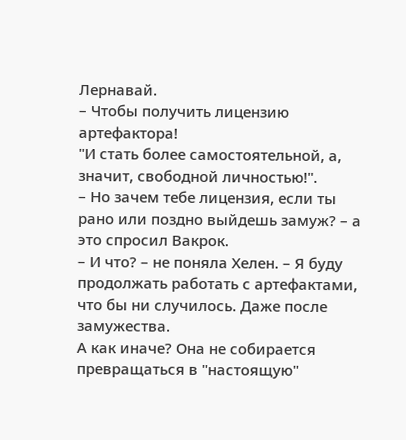Лернавай.
– Чтобы получить лицензию артефактора!
"И стать более самостоятельной, а, значит, свободной личностью!".
– Но зачем тебе лицензия, если ты рано или поздно выйдешь замуж? – а это спросил Вакрок.
– И что? – не поняла Хелен. – Я буду продолжать работать с артефактами, что бы ни случилось. Даже после замужества.
А как иначе? Она не собирается превращаться в "настоящую"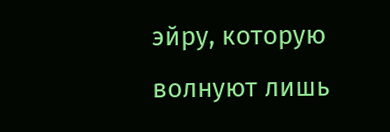эйру, которую волнуют лишь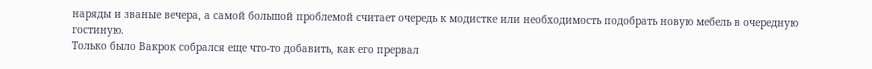наряды и званые вечера, а самой большой проблемой считает очередь к модистке или необходимость подобрать новую мебель в очередную гостиную.
Только было Вакрок собрался еще что-то добавить, как его прервал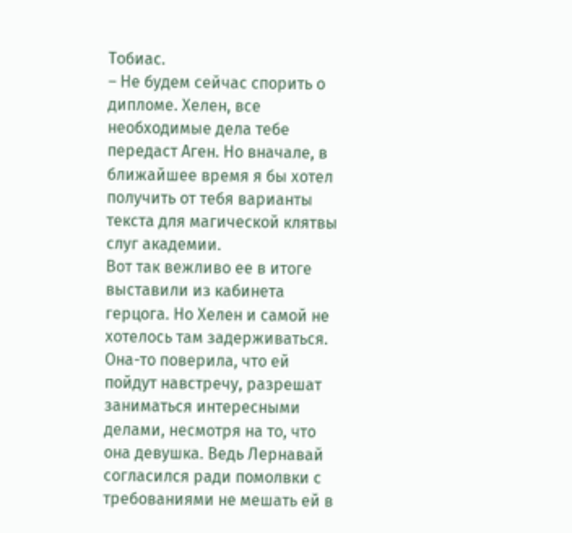Тобиас.
– Не будем сейчас спорить о дипломе. Хелен, все необходимые дела тебе передаст Аген. Но вначале, в ближайшее время я бы хотел получить от тебя варианты текста для магической клятвы слуг академии.
Вот так вежливо ее в итоге выставили из кабинета герцога. Но Хелен и самой не хотелось там задерживаться.
Она-то поверила, что ей пойдут навстречу, разрешат заниматься интересными делами, несмотря на то, что она девушка. Ведь Лернавай согласился ради помолвки с требованиями не мешать ей в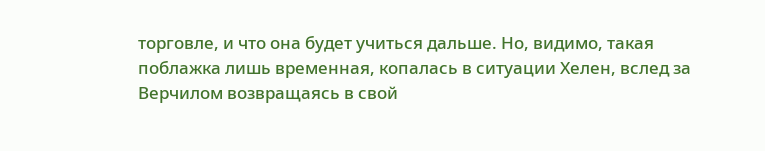торговле, и что она будет учиться дальше. Но, видимо, такая поблажка лишь временная, копалась в ситуации Хелен, вслед за Верчилом возвращаясь в свой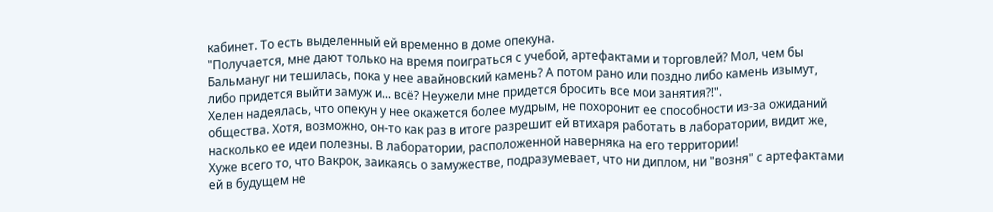кабинет. То есть выделенный ей временно в доме опекуна.
"Получается, мне дают только на время поиграться с учебой, артефактами и торговлей? Мол, чем бы Бальмануг ни тешилась, пока у нее авайновский камень? А потом рано или поздно либо камень изымут, либо придется выйти замуж и... всё? Неужели мне придется бросить все мои занятия?!".
Хелен надеялась, что опекун у нее окажется более мудрым, не похоронит ее способности из-за ожиданий общества. Хотя, возможно, он-то как раз в итоге разрешит ей втихаря работать в лаборатории, видит же, насколько ее идеи полезны. В лаборатории, расположенной наверняка на его территории!
Хуже всего то, что Вакрок, заикаясь о замужестве, подразумевает, что ни диплом, ни "возня" с артефактами ей в будущем не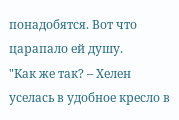понадобятся. Вот что царапало ей душу.
"Как же так? – Хелен уселась в удобное кресло в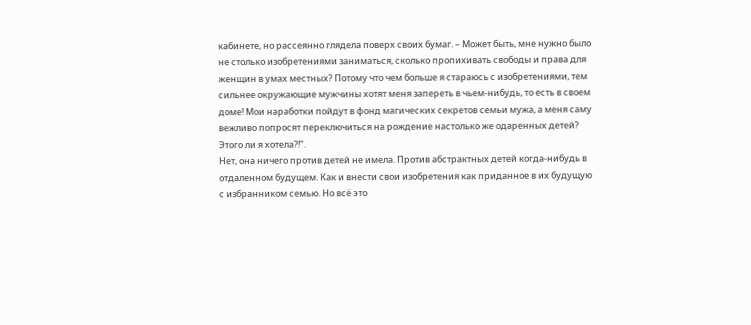кабинете, но рассеянно глядела поверх своих бумаг. – Может быть, мне нужно было не столько изобретениями заниматься, сколько пропихивать свободы и права для женщин в умах местных? Потому что чем больше я стараюсь с изобретениями, тем сильнее окружающие мужчины хотят меня запереть в чьем-нибудь, то есть в своем доме! Мои наработки пойдут в фонд магических секретов семьи мужа, а меня саму вежливо попросят переключиться на рождение настолько же одаренных детей? Этого ли я хотела?!".
Нет, она ничего против детей не имела. Против абстрактных детей когда-нибудь в отдаленном будущем. Как и внести свои изобретения как приданное в их будущую с избранником семью. Но всё это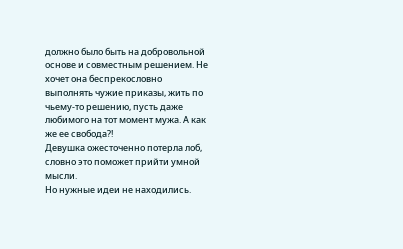должно было быть на добровольной основе и совместным решением. Не хочет она беспрекословно выполнять чужие приказы, жить по чьему-то решению, пусть даже любимого на тот момент мужа. А как же ее свобода?!
Девушка ожесточенно потерла лоб, словно это поможет прийти умной мысли.
Но нужные идеи не находились.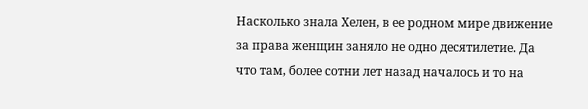Насколько знала Хелен, в ее родном мире движение за права женщин заняло не одно десятилетие. Да что там, более сотни лет назад началось и то на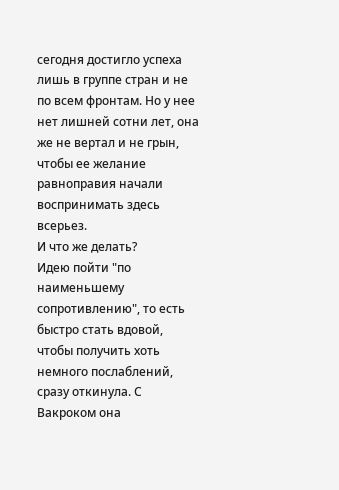сегодня достигло успеха лишь в группе стран и не по всем фронтам. Но у нее нет лишней сотни лет, она же не вертал и не грын, чтобы ее желание равноправия начали воспринимать здесь всерьез.
И что же делать?
Идею пойти "по наименьшему сопротивлению", то есть быстро стать вдовой, чтобы получить хоть немного послаблений, сразу откинула. С Вакроком она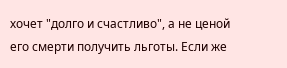хочет "долго и счастливо", а не ценой его смерти получить льготы. Если же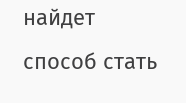найдет способ стать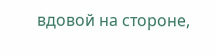вдовой на стороне,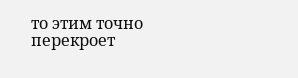то этим точно перекроет